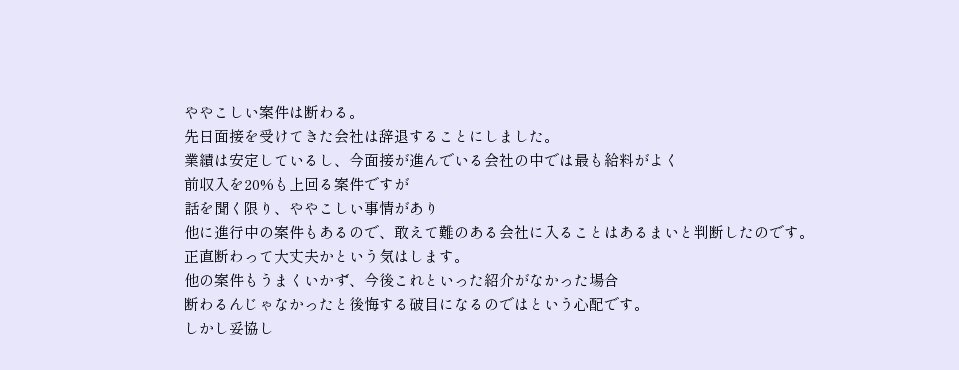ややこしい案件は断わる。
先日面接を受けてきた会社は辞退することにしました。
業績は安定しているし、今面接が進んでいる会社の中では最も給料がよく
前収入を20%も上回る案件ですが
話を聞く限り、ややこしい事情があり
他に進行中の案件もあるので、敢えて難のある会社に入ることはあるまいと判断したのです。
正直断わって大丈夫かという気はします。
他の案件もうまくいかず、今後これといった紹介がなかった場合
断わるんじゃなかったと後悔する破目になるのではという心配です。
しかし妥協し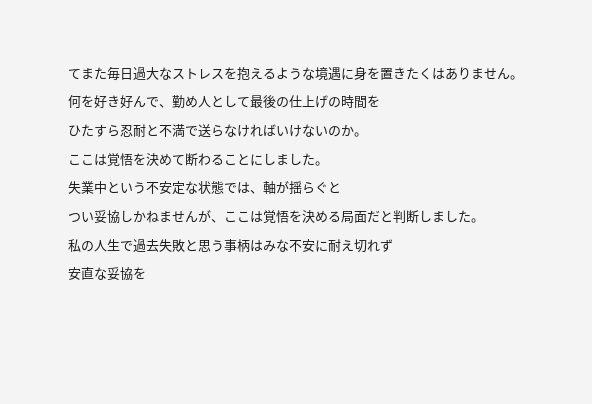てまた毎日過大なストレスを抱えるような境遇に身を置きたくはありません。
何を好き好んで、勤め人として最後の仕上げの時間を
ひたすら忍耐と不満で送らなければいけないのか。
ここは覚悟を決めて断わることにしました。
失業中という不安定な状態では、軸が揺らぐと
つい妥協しかねませんが、ここは覚悟を決める局面だと判断しました。
私の人生で過去失敗と思う事柄はみな不安に耐え切れず
安直な妥協を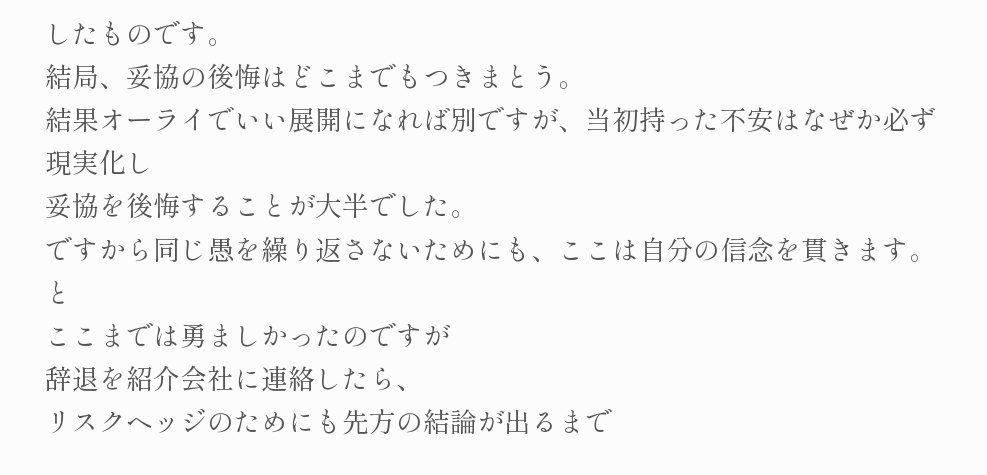したものです。
結局、妥協の後悔はどこまでもつきまとう。
結果オーライでいい展開になれば別ですが、当初持った不安はなぜか必ず現実化し
妥協を後悔することが大半でした。
ですから同じ愚を繰り返さないためにも、ここは自分の信念を貫きます。
と
ここまでは勇ましかったのですが
辞退を紹介会社に連絡したら、
リスクヘッジのためにも先方の結論が出るまで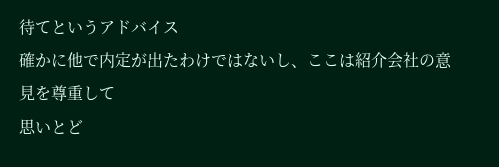待てというアドバイス
確かに他で内定が出たわけではないし、ここは紹介会社の意見を尊重して
思いとど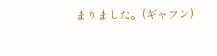まりました。(ギャフン)